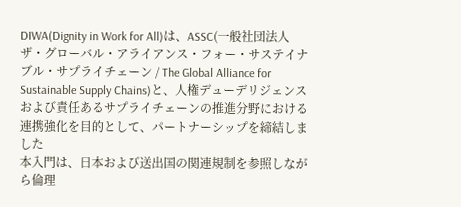DIWA(Dignity in Work for All)は、ASSC(一般社団法人 ザ・グローバル・アライアンス・フォー・サステイナブル・サプライチェーン / The Global Alliance for Sustainable Supply Chains)と、人権デューデリジェンスおよび責任あるサプライチェーンの推進分野における連携強化を目的として、パートナーシップを締結しました
本入門は、日本および送出国の関連規制を参照しながら倫理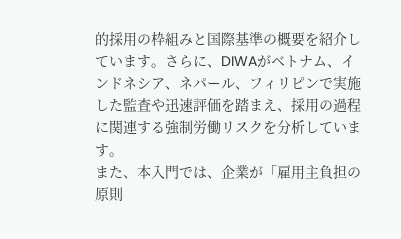的採用の枠組みと国際基準の概要を紹介しています。さらに、DIWAがベトナム、インドネシア、ネパール、フィリピンで実施した監査や迅速評価を踏まえ、採用の過程に関連する強制労働リスクを分析しています。
また、本入門では、企業が「雇用主負担の原則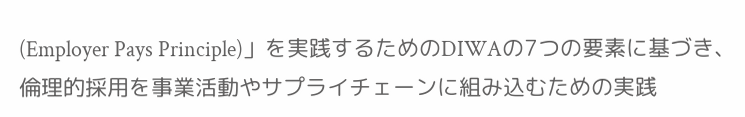(Employer Pays Principle)」を実践するためのDIWAの7つの要素に基づき、倫理的採用を事業活動やサプライチェーンに組み込むための実践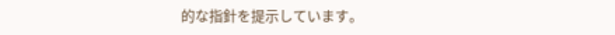的な指針を提示しています。